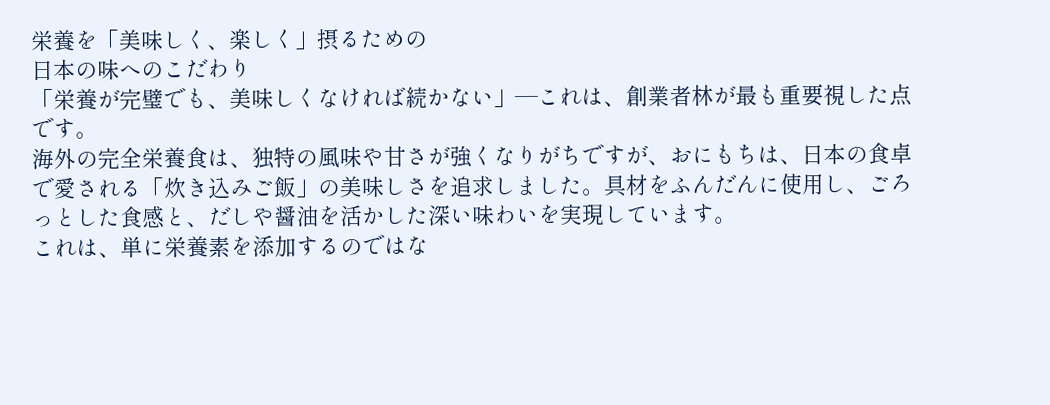栄養を「美味しく、楽しく」摂るための
日本の味へのこだわり
「栄養が完璧でも、美味しくなければ続かない」―これは、創業者林が最も重要視した点です。
海外の完全栄養食は、独特の風味や甘さが強くなりがちですが、おにもちは、日本の食卓で愛される「炊き込みご飯」の美味しさを追求しました。具材をふんだんに使用し、ごろっとした食感と、だしや醤油を活かした深い味わいを実現しています。
これは、単に栄養素を添加するのではな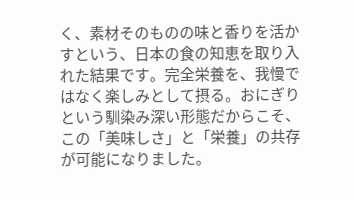く、素材そのものの味と香りを活かすという、日本の食の知恵を取り入れた結果です。完全栄養を、我慢ではなく楽しみとして摂る。おにぎりという馴染み深い形態だからこそ、この「美味しさ」と「栄養」の共存が可能になりました。